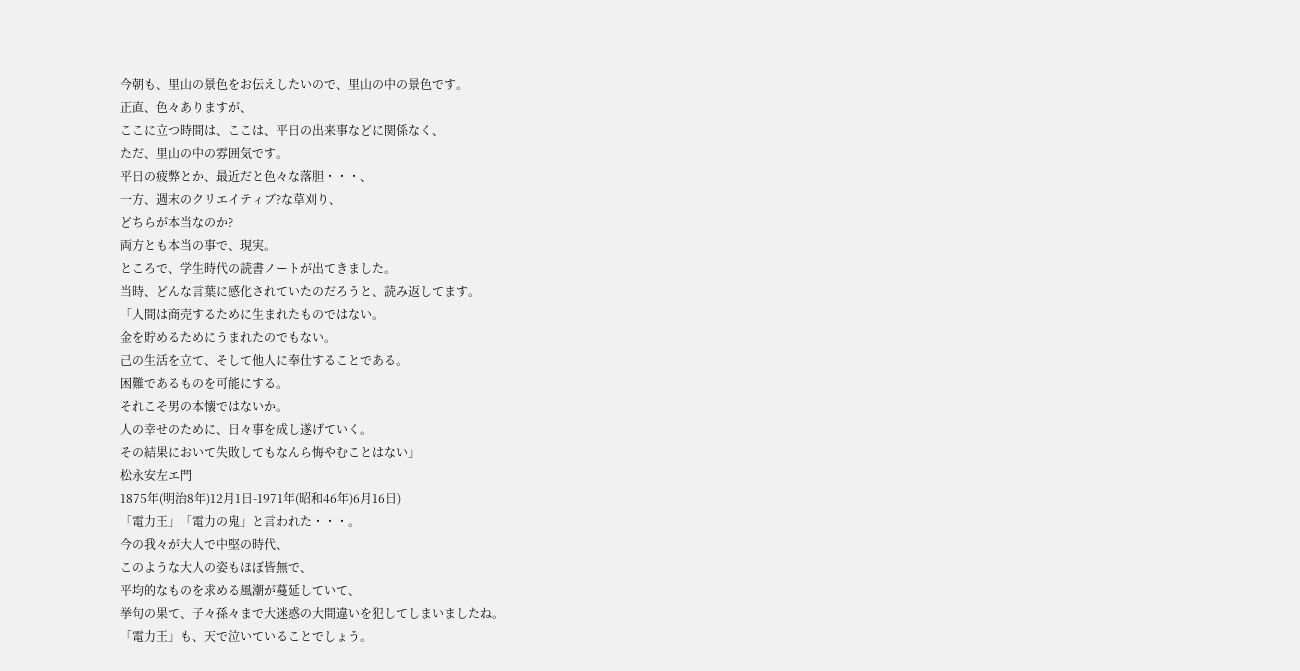今朝も、里山の景色をお伝えしたいので、里山の中の景色です。
正直、色々ありますが、
ここに立つ時間は、ここは、平日の出来事などに関係なく、
ただ、里山の中の雰囲気です。
平日の疲弊とか、最近だと色々な落胆・・・、
一方、週末のクリエイティブ?な草刈り、
どちらが本当なのか?
両方とも本当の事で、現実。
ところで、学生時代の読書ノートが出てきました。
当時、どんな言葉に感化されていたのだろうと、読み返してます。
「人間は商売するために生まれたものではない。
金を貯めるためにうまれたのでもない。
己の生活を立て、そして他人に奉仕することである。
困難であるものを可能にする。
それこそ男の本懐ではないか。
人の幸せのために、日々事を成し遂げていく。
その結果において失敗してもなんら悔やむことはない」
松永安左エ門
1875年(明治8年)12月1日-1971年(昭和46年)6月16日)
「電力王」「電力の鬼」と言われた・・・。
今の我々が大人で中堅の時代、
このような大人の姿もほぼ皆無で、
平均的なものを求める風潮が蔓延していて、
挙句の果て、子々孫々まで大迷惑の大間違いを犯してしまいましたね。
「電力王」も、天で泣いていることでしょう。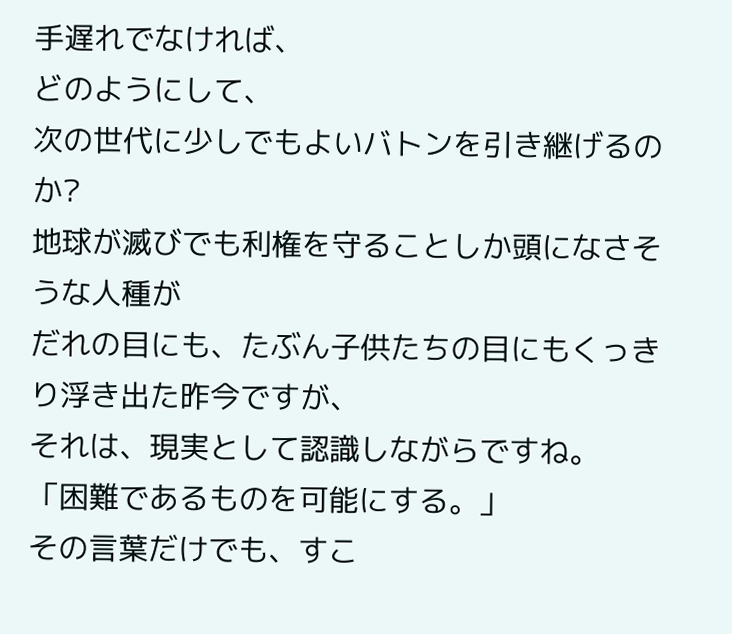手遅れでなければ、
どのようにして、
次の世代に少しでもよいバトンを引き継げるのか?
地球が滅びでも利権を守ることしか頭になさそうな人種が
だれの目にも、たぶん子供たちの目にもくっきり浮き出た昨今ですが、
それは、現実として認識しながらですね。
「困難であるものを可能にする。」
その言葉だけでも、すこ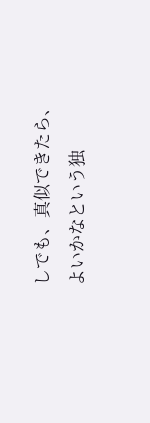しでも、真似できたら、よいかなという独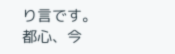り言です。
都心、今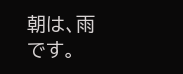朝は、雨です。